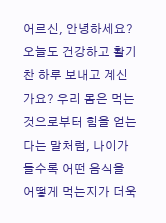어르신, 안녕하세요? 오늘도 건강하고 활기찬 하루 보내고 계신가요? 우리 몸은 먹는 것으로부터 힘을 얻는다는 말처럼, 나이가 들수록 어떤 음식을 어떻게 먹는지가 더욱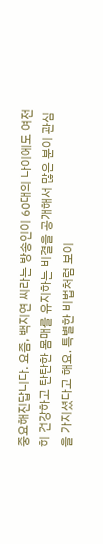중요해진답니다. 요즘, 백지연 씨라는 방송인이 60대의 나이에도 여전히 건강하고 탄탄한 몸매를 유지하는 비결을 공개해서 많은 분이 관심을 가지셨다고 해요. 특별한 비법처럼 보이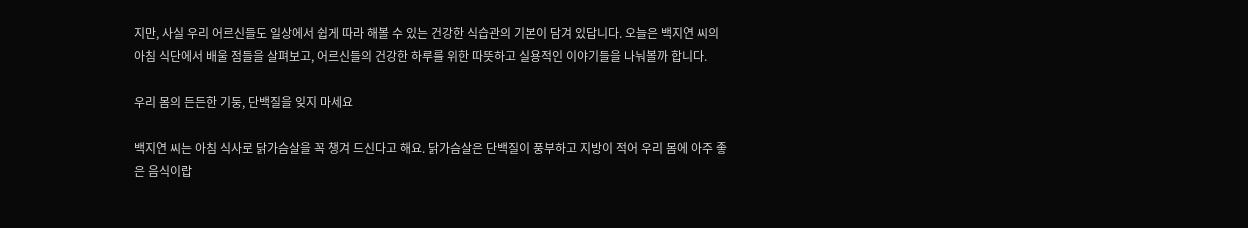지만, 사실 우리 어르신들도 일상에서 쉽게 따라 해볼 수 있는 건강한 식습관의 기본이 담겨 있답니다. 오늘은 백지연 씨의 아침 식단에서 배울 점들을 살펴보고, 어르신들의 건강한 하루를 위한 따뜻하고 실용적인 이야기들을 나눠볼까 합니다.

우리 몸의 든든한 기둥, 단백질을 잊지 마세요

백지연 씨는 아침 식사로 닭가슴살을 꼭 챙겨 드신다고 해요. 닭가슴살은 단백질이 풍부하고 지방이 적어 우리 몸에 아주 좋은 음식이랍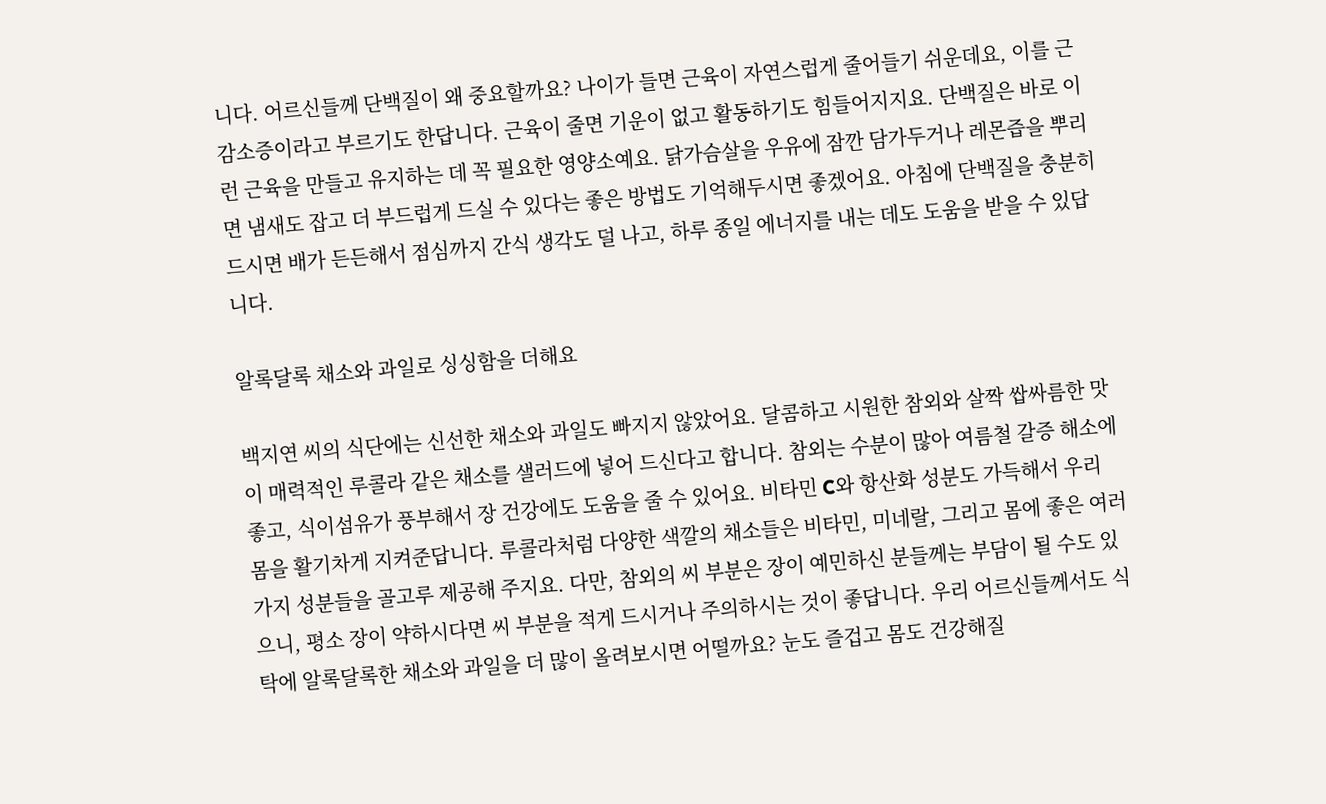니다. 어르신들께 단백질이 왜 중요할까요? 나이가 들면 근육이 자연스럽게 줄어들기 쉬운데요, 이를 근감소증이라고 부르기도 한답니다. 근육이 줄면 기운이 없고 활동하기도 힘들어지지요. 단백질은 바로 이런 근육을 만들고 유지하는 데 꼭 필요한 영양소예요. 닭가슴살을 우유에 잠깐 담가두거나 레몬즙을 뿌리면 냄새도 잡고 더 부드럽게 드실 수 있다는 좋은 방법도 기억해두시면 좋겠어요. 아침에 단백질을 충분히 드시면 배가 든든해서 점심까지 간식 생각도 덜 나고, 하루 종일 에너지를 내는 데도 도움을 받을 수 있답니다.

알록달록 채소와 과일로 싱싱함을 더해요

백지연 씨의 식단에는 신선한 채소와 과일도 빠지지 않았어요. 달콤하고 시원한 참외와 살짝 쌉싸름한 맛이 매력적인 루콜라 같은 채소를 샐러드에 넣어 드신다고 합니다. 참외는 수분이 많아 여름철 갈증 해소에 좋고, 식이섬유가 풍부해서 장 건강에도 도움을 줄 수 있어요. 비타민 C와 항산화 성분도 가득해서 우리 몸을 활기차게 지켜준답니다. 루콜라처럼 다양한 색깔의 채소들은 비타민, 미네랄, 그리고 몸에 좋은 여러 가지 성분들을 골고루 제공해 주지요. 다만, 참외의 씨 부분은 장이 예민하신 분들께는 부담이 될 수도 있으니, 평소 장이 약하시다면 씨 부분을 적게 드시거나 주의하시는 것이 좋답니다. 우리 어르신들께서도 식탁에 알록달록한 채소와 과일을 더 많이 올려보시면 어떨까요? 눈도 즐겁고 몸도 건강해질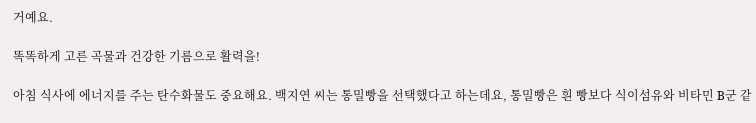거예요.

똑똑하게 고른 곡물과 건강한 기름으로 활력을!

아침 식사에 에너지를 주는 탄수화물도 중요해요. 백지연 씨는 통밀빵을 선택했다고 하는데요, 통밀빵은 흰 빵보다 식이섬유와 비타민 B군 같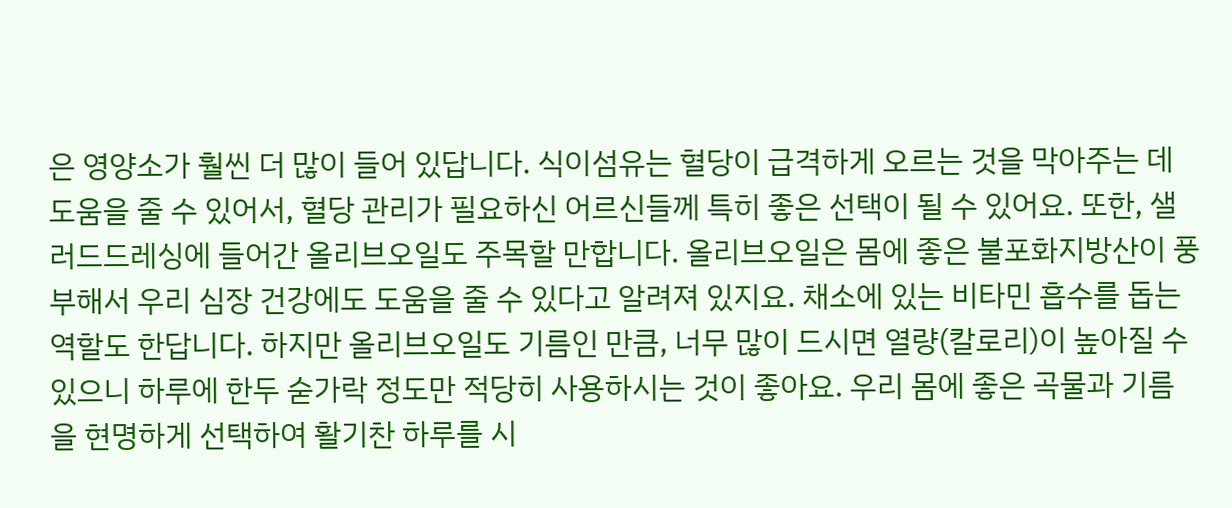은 영양소가 훨씬 더 많이 들어 있답니다. 식이섬유는 혈당이 급격하게 오르는 것을 막아주는 데 도움을 줄 수 있어서, 혈당 관리가 필요하신 어르신들께 특히 좋은 선택이 될 수 있어요. 또한, 샐러드드레싱에 들어간 올리브오일도 주목할 만합니다. 올리브오일은 몸에 좋은 불포화지방산이 풍부해서 우리 심장 건강에도 도움을 줄 수 있다고 알려져 있지요. 채소에 있는 비타민 흡수를 돕는 역할도 한답니다. 하지만 올리브오일도 기름인 만큼, 너무 많이 드시면 열량(칼로리)이 높아질 수 있으니 하루에 한두 숟가락 정도만 적당히 사용하시는 것이 좋아요. 우리 몸에 좋은 곡물과 기름을 현명하게 선택하여 활기찬 하루를 시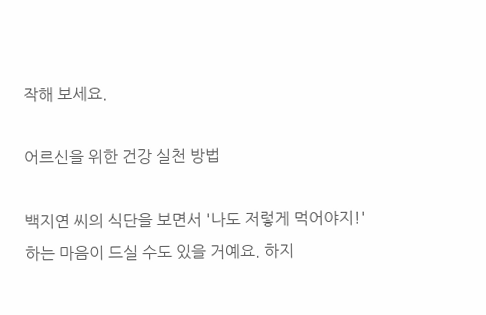작해 보세요.

어르신을 위한 건강 실천 방법

백지연 씨의 식단을 보면서 '나도 저렇게 먹어야지!' 하는 마음이 드실 수도 있을 거예요. 하지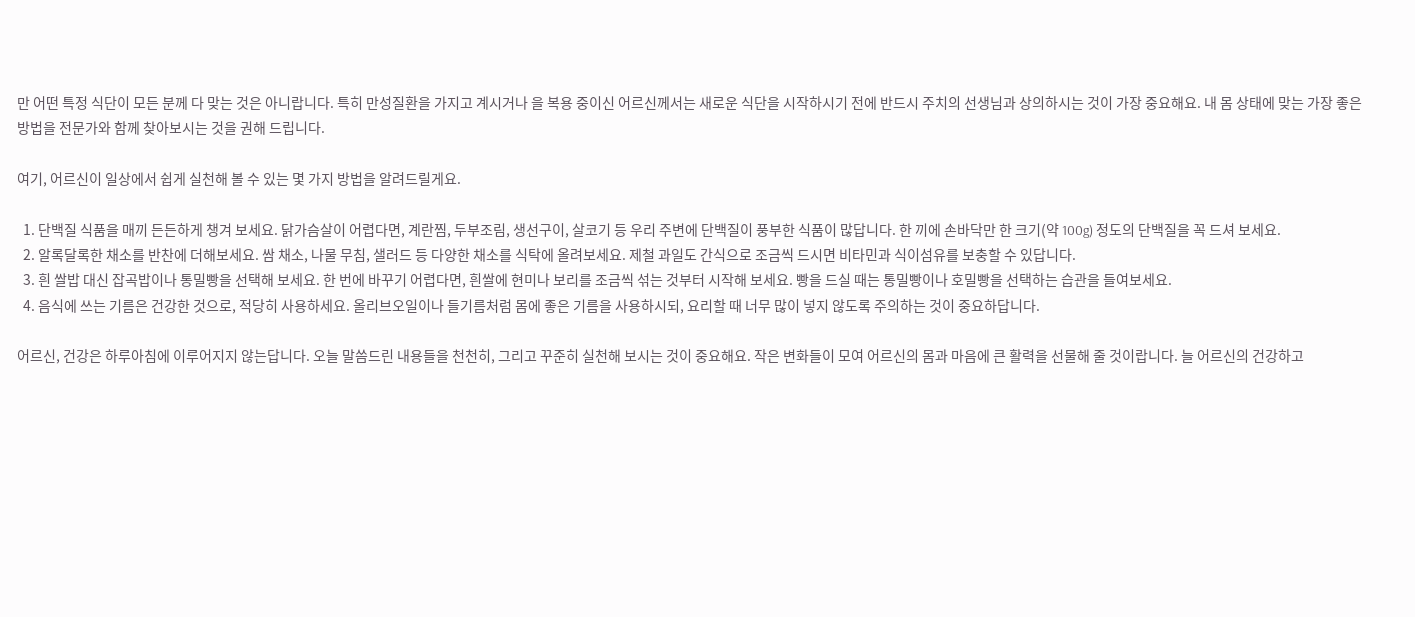만 어떤 특정 식단이 모든 분께 다 맞는 것은 아니랍니다. 특히 만성질환을 가지고 계시거나 을 복용 중이신 어르신께서는 새로운 식단을 시작하시기 전에 반드시 주치의 선생님과 상의하시는 것이 가장 중요해요. 내 몸 상태에 맞는 가장 좋은 방법을 전문가와 함께 찾아보시는 것을 권해 드립니다.

여기, 어르신이 일상에서 쉽게 실천해 볼 수 있는 몇 가지 방법을 알려드릴게요.

  1. 단백질 식품을 매끼 든든하게 챙겨 보세요. 닭가슴살이 어렵다면, 계란찜, 두부조림, 생선구이, 살코기 등 우리 주변에 단백질이 풍부한 식품이 많답니다. 한 끼에 손바닥만 한 크기(약 100g) 정도의 단백질을 꼭 드셔 보세요.
  2. 알록달록한 채소를 반찬에 더해보세요. 쌈 채소, 나물 무침, 샐러드 등 다양한 채소를 식탁에 올려보세요. 제철 과일도 간식으로 조금씩 드시면 비타민과 식이섬유를 보충할 수 있답니다.
  3. 흰 쌀밥 대신 잡곡밥이나 통밀빵을 선택해 보세요. 한 번에 바꾸기 어렵다면, 흰쌀에 현미나 보리를 조금씩 섞는 것부터 시작해 보세요. 빵을 드실 때는 통밀빵이나 호밀빵을 선택하는 습관을 들여보세요.
  4. 음식에 쓰는 기름은 건강한 것으로, 적당히 사용하세요. 올리브오일이나 들기름처럼 몸에 좋은 기름을 사용하시되, 요리할 때 너무 많이 넣지 않도록 주의하는 것이 중요하답니다.

어르신, 건강은 하루아침에 이루어지지 않는답니다. 오늘 말씀드린 내용들을 천천히, 그리고 꾸준히 실천해 보시는 것이 중요해요. 작은 변화들이 모여 어르신의 몸과 마음에 큰 활력을 선물해 줄 것이랍니다. 늘 어르신의 건강하고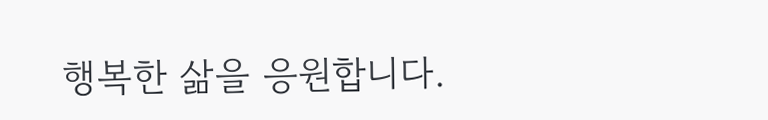행복한 삶을 응원합니다.